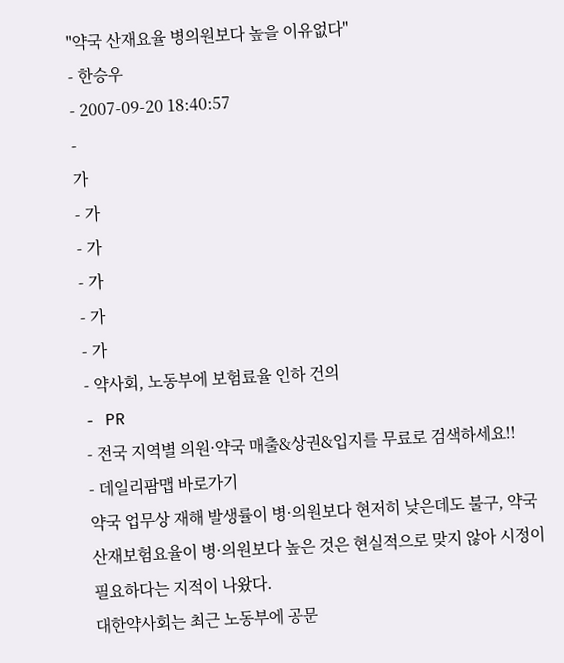"약국 산재요율 병의원보다 높을 이유없다"
- 한승우
- 2007-09-20 18:40:57
-
가
- 가
- 가
- 가
- 가
- 가
- 약사회, 노동부에 보험료율 인하 건의
- PR
- 전국 지역별 의원·약국 매출&상권&입지를 무료로 검색하세요!!
- 데일리팜맵 바로가기
약국 업무상 재해 발생률이 병·의원보다 현저히 낮은데도 불구, 약국 산재보험요율이 병·의원보다 높은 것은 현실적으로 맞지 않아 시정이 필요하다는 지적이 나왔다.
대한약사회는 최근 노동부에 공문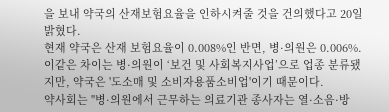을 보내 약국의 산재보험요율을 인하시켜줄 것을 건의했다고 20일 밝혔다.
현재 약국은 산재 보험요율이 0.008%인 반면, 병·의원은 0.006%.
이같은 차이는 병·의원이 ‘보건 및 사회복지사업’으로 업종 분류됐지만, 약국은 '도소매 및 소비자용품소비업'이기 때문이다.
약사회는 "병·의원에서 근무하는 의료기관 종사자는 열·소음·방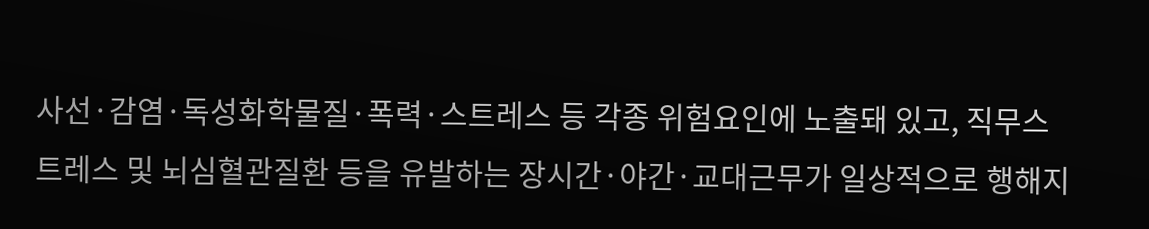사선·감염·독성화학물질·폭력·스트레스 등 각종 위험요인에 노출돼 있고, 직무스트레스 및 뇌심혈관질환 등을 유발하는 장시간·야간·교대근무가 일상적으로 행해지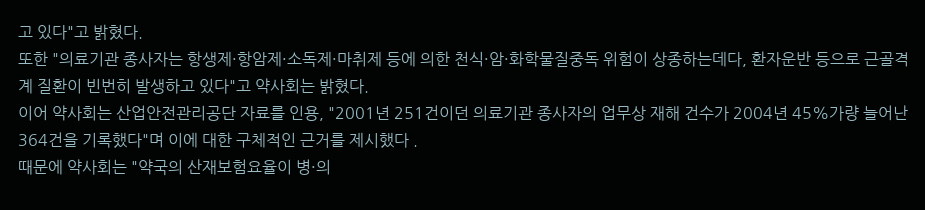고 있다"고 밝혔다.
또한 "의료기관 종사자는 항생제·항암제·소독제·마취제 등에 의한 천식·암·화학물질중독 위험이 상종하는데다, 환자운반 등으로 근골격계 질환이 빈번히 발생하고 있다"고 약사회는 밝혔다.
이어 약사회는 산업안전관리공단 자료를 인용, "2001년 251건이던 의료기관 종사자의 업무상 재해 건수가 2004년 45%가량 늘어난 364건을 기록했다"며 이에 대한 구체적인 근거를 제시했다 .
때문에 약사회는 "약국의 산재보험요율이 병·의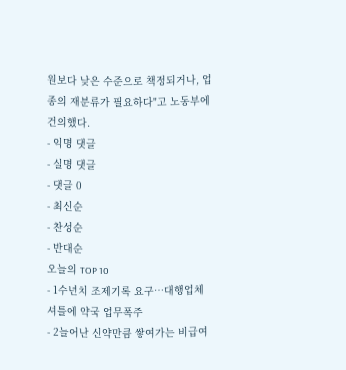원보다 낮은 수준으로 책정되거나, 업종의 재분류가 필요하다"고 노동부에 건의했다.
- 익명 댓글
- 실명 댓글
- 댓글 0
- 최신순
- 찬성순
- 반대순
오늘의 TOP 10
- 1수년치 조제기록 요구…대행업체 셔틀에 약국 업무폭주
- 2늘어난 신약만큼 쌓여가는 비급여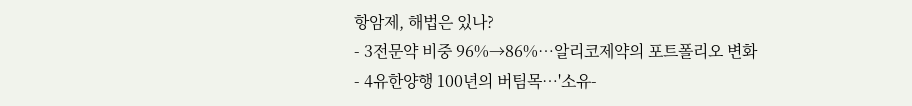항암제, 해법은 있나?
- 3전문약 비중 96%→86%…알리코제약의 포트폴리오 변화
- 4유한양행 100년의 버팀목…'소유-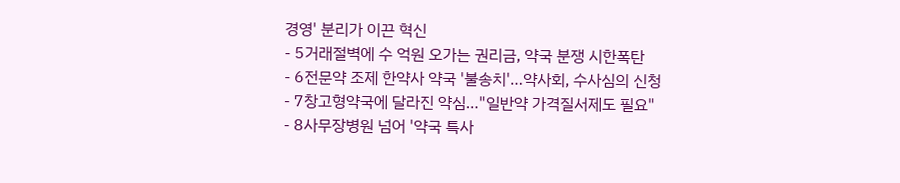경영' 분리가 이끈 혁신
- 5거래절벽에 수 억원 오가는 권리금, 약국 분쟁 시한폭탄
- 6전문약 조제 한약사 약국 '불송치'…약사회, 수사심의 신청
- 7창고형약국에 달라진 약심…"일반약 가격질서제도 필요"
- 8사무장병원 넘어 '약국 특사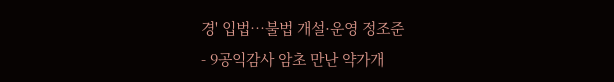경' 입법…불법 개설·운영 정조준
- 9공익감사 암초 만난 약가개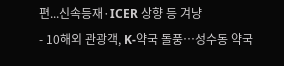편...신속등재·ICER 상향 등 겨냥
- 10해외 관광객, K-약국 돌풍…성수동 약국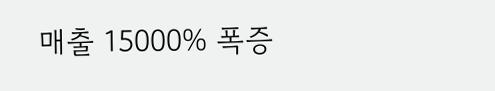매출 15000% 폭증